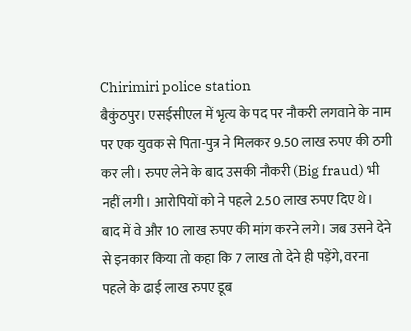Chirimiri police station
बैकुंठपुर। एसईसीएल में भृत्य के पद पर नौकरी लगवाने के नाम पर एक युवक से पिता-पुत्र ने मिलकर 9.50 लाख रुपए की ठगी कर ली। रुपए लेने के बाद उसकी नौकरी (Big fraud) भी नहीं लगी। आरोपियों को ने पहले 2.50 लाख रुपए दिए थे। बाद में वे और 10 लाख रुपए की मांग करने लगे। जब उसने देने से इनकार किया तो कहा कि 7 लाख तो देने ही पड़ेंगे, वरना पहले के ढाई लाख रुपए डूब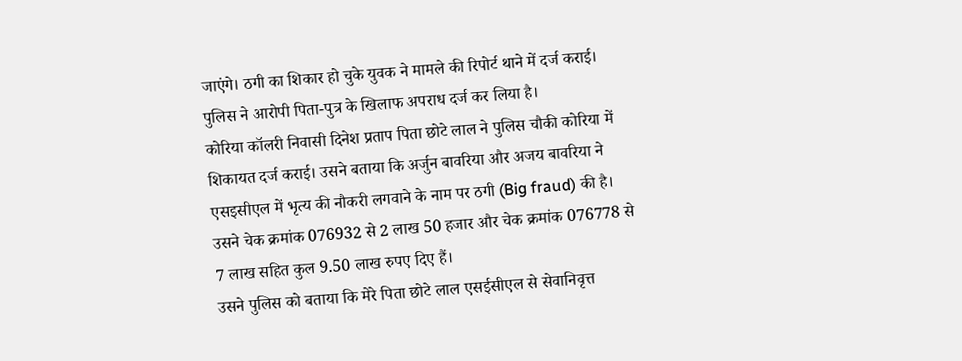जाएंगे। ठगी का शिकार हो चुके युवक ने मामले की रिपोर्ट थाने में दर्ज कराई। पुलिस ने आरोपी पिता-पुत्र के खिलाफ अपराध दर्ज कर लिया है।
कोरिया कॉलरी निवासी दिनेश प्रताप पिता छोटे लाल ने पुलिस चौकी कोरिया में शिकायत दर्ज कराई। उसने बताया कि अर्जुन बावरिया और अजय बावरिया ने एसइसीएल में भृत्य की नौकरी लगवाने के नाम पर ठगी (Big fraud) की है। उसने चेक क्रमांक 076932 से 2 लाख 50 हजार और चेक क्रमांक 076778 से 7 लाख सहित कुल 9.50 लाख रुपए दिए हैं।
उसने पुलिस को बताया कि मेरे पिता छोटे लाल एसईसीएल से सेवानिवृत्त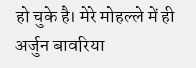हो चुके है। मेरे मोहल्ले में ही अर्जुन बावरिया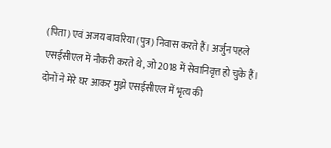(पिता) एवं अजय बावरिया (पुत्र) निवास करते हैं। अर्जुन पहले एसईसीएल में नौकरी करते थे, जो 2018 में सेवानिवृत्त हो चुके हैं। दोनों ने मेरे घर आकर मुझे एसईसीएल में भृत्य की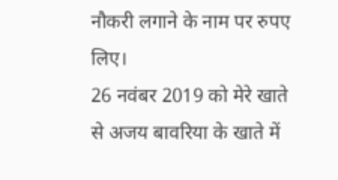नौकरी लगाने के नाम पर रुपए लिए।
26 नवंबर 2019 को मेरे खाते से अजय बावरिया के खाते में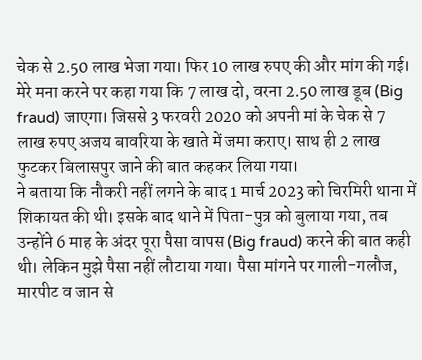चेक से 2.50 लाख भेजा गया। फिर 10 लाख रुपए की और मांग की गई। मेरे मना करने पर कहा गया कि 7 लाख दो, वरना 2.50 लाख डूब (Big fraud) जाएगा। जिससे 3 फरवरी 2020 को अपनी मां के चेक से 7 लाख रुपए अजय बावरिया के खाते में जमा कराए। साथ ही 2 लाख फुटकर बिलासपुर जाने की बात कहकर लिया गया।
ने बताया कि नौकरी नहीं लगने के बाद 1 मार्च 2023 को चिरमिरी थाना में शिकायत की थी। इसके बाद थाने में पिता-पुत्र को बुलाया गया, तब उन्होंने 6 माह के अंदर पूरा पैसा वापस (Big fraud) करने की बात कही थी। लेकिन मुझे पैसा नहीं लौटाया गया। पैसा मांगने पर गाली-गलौज, मारपीट व जान से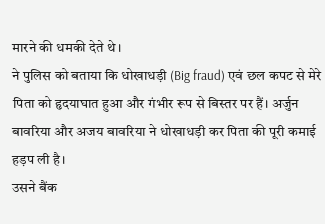मारने की धमकी देते थे।
ने पुलिस को बताया कि धोखाधड़ी (Big fraud) एवं छल कपट से मेरे पिता को हृदयाघात हुआ और गंभीर रूप से बिस्तर पर हैं। अर्जुन बावरिया और अजय बावरिया ने धोखाधड़ी कर पिता की पूरी कमाई हड़प ली है।
उसने बैंक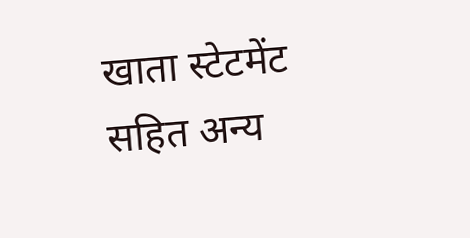खाता स्टेटमेंट सहित अन्य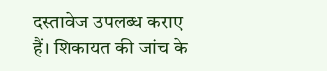दस्तावेज उपलब्ध कराए हैं। शिकायत की जांच के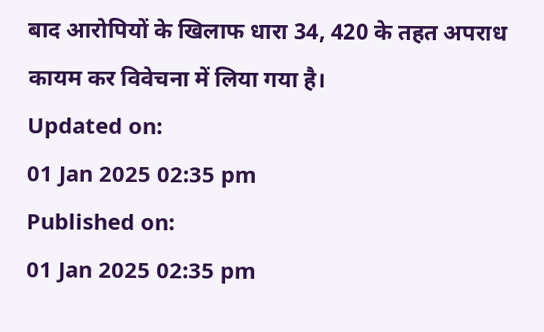बाद आरोपियों के खिलाफ धारा 34, 420 के तहत अपराध कायम कर विवेचना में लिया गया है।
Updated on:
01 Jan 2025 02:35 pm
Published on:
01 Jan 2025 02:35 pm